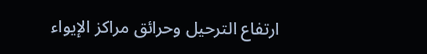ارتفاع الترحيل وحرائق مراكز الإيواء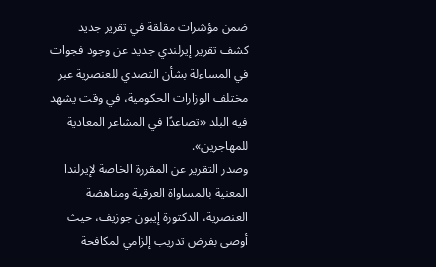ضمن مؤشرات مقلقة في تقرير جديد
كشف تقرير إيرلندي جديد عن وجود فجوات في المساءلة بشأن التصدي للعنصرية عبر مختلف الوزارات الحكومية، في وقت يشهد فيه البلد «تصاعدًا في المشاعر المعادية للمهاجرين».
وصدر التقرير عن المقررة الخاصة لإيرلندا المعنية بالمساواة العرقية ومناهضة العنصرية، الدكتورة إيبون جوزيف، حيث أوصى بفرض تدريب إلزامي لمكافحة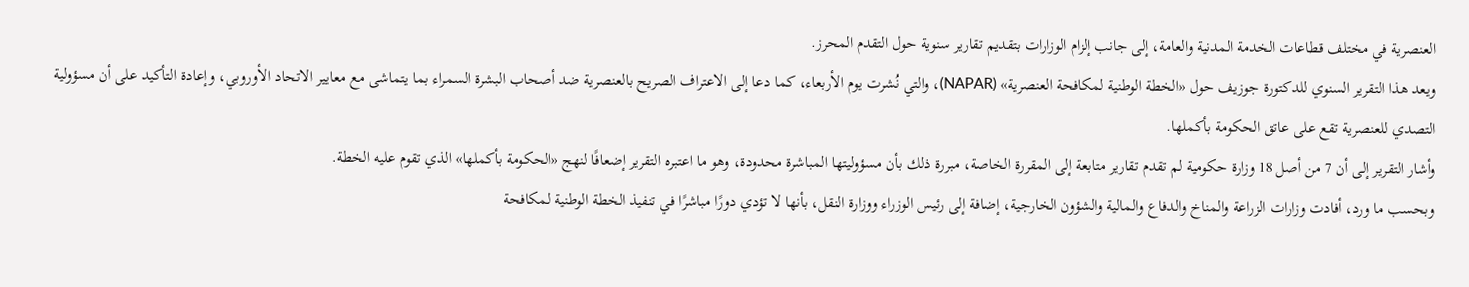العنصرية في مختلف قطاعات الخدمة المدنية والعامة، إلى جانب إلزام الوزارات بتقديم تقارير سنوية حول التقدم المحرز.
ويعد هذا التقرير السنوي للدكتورة جوزيف حول «الخطة الوطنية لمكافحة العنصرية» (NAPAR)، والتي نُشرت يوم الأربعاء، كما دعا إلى الاعتراف الصريح بالعنصرية ضد أصحاب البشرة السمراء بما يتماشى مع معايير الاتحاد الأوروبي، وإعادة التأكيد على أن مسؤولية التصدي للعنصرية تقع على عاتق الحكومة بأكملها.
وأشار التقرير إلى أن 7 من أصل 18 وزارة حكومية لم تقدم تقارير متابعة إلى المقررة الخاصة، مبررة ذلك بأن مسؤوليتها المباشرة محدودة، وهو ما اعتبره التقرير إضعافًا لنهج «الحكومة بأكملها» الذي تقوم عليه الخطة.
وبحسب ما ورد، أفادت وزارات الزراعة والمناخ والدفاع والمالية والشؤون الخارجية، إضافة إلى رئيس الوزراء ووزارة النقل، بأنها لا تؤدي دورًا مباشرًا في تنفيذ الخطة الوطنية لمكافحة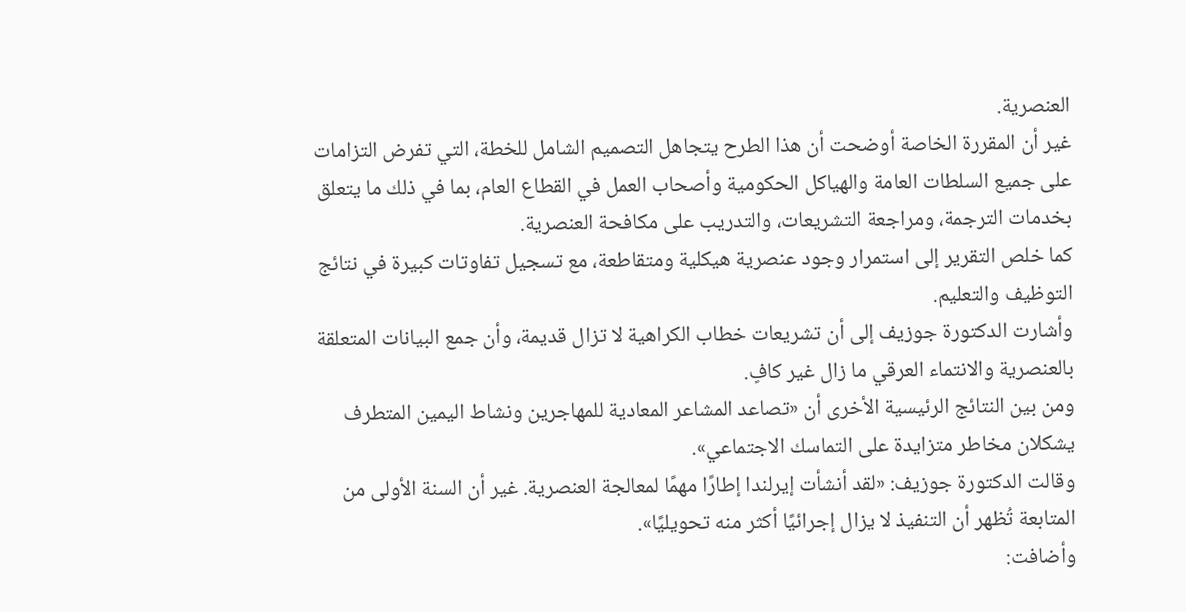العنصرية.
غير أن المقررة الخاصة أوضحت أن هذا الطرح يتجاهل التصميم الشامل للخطة، التي تفرض التزامات على جميع السلطات العامة والهياكل الحكومية وأصحاب العمل في القطاع العام، بما في ذلك ما يتعلق بخدمات الترجمة، ومراجعة التشريعات، والتدريب على مكافحة العنصرية.
كما خلص التقرير إلى استمرار وجود عنصرية هيكلية ومتقاطعة، مع تسجيل تفاوتات كبيرة في نتائج التوظيف والتعليم.
وأشارت الدكتورة جوزيف إلى أن تشريعات خطاب الكراهية لا تزال قديمة، وأن جمع البيانات المتعلقة بالعنصرية والانتماء العرقي ما زال غير كافٍ.
ومن بين النتائج الرئيسية الأخرى أن «تصاعد المشاعر المعادية للمهاجرين ونشاط اليمين المتطرف يشكلان مخاطر متزايدة على التماسك الاجتماعي».
وقالت الدكتورة جوزيف: «لقد أنشأت إيرلندا إطارًا مهمًا لمعالجة العنصرية. غير أن السنة الأولى من المتابعة تُظهر أن التنفيذ لا يزال إجرائيًا أكثر منه تحويليًا».
وأضافت: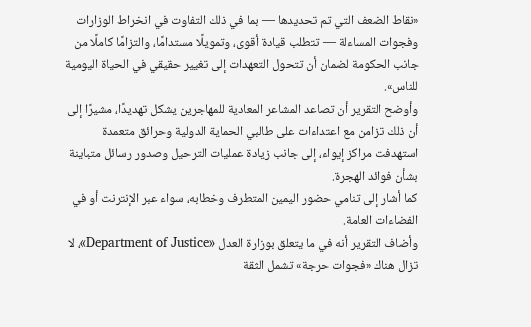«نقاط الضعف التي تم تحديدها — بما في ذلك التفاوت في انخراط الوزارات وفجوات المساءلة — تتطلب قيادة أقوى، وتمويلًا مستدامًا، والتزامًا كاملًا من جانب الحكومة لضمان أن تتحول التعهدات إلى تغيير حقيقي في الحياة اليومية للناس».
وأوضح التقرير أن تصاعد المشاعر المعادية للمهاجرين يشكل تهديدًا، مشيرًا إلى أن ذلك تزامن مع اعتداءات على طالبي الحماية الدولية وحرائق متعمدة استهدفت مراكز إيواء، إلى جانب زيادة عمليات الترحيل وصدور رسائل متباينة بشأن فوائد الهجرة.
كما أشار إلى تنامي حضور اليمين المتطرف وخطابه، سواء عبر الإنترنت أو في الفضاءات العامة.
وأضاف التقرير أنه في ما يتعلق بوزارة العدل «Department of Justice»، لا تزال هناك «فجوات حرجة» تشمل الثقة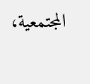المجتمعية،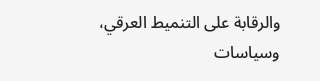والرقابة على التنميط العرقي، وسياسات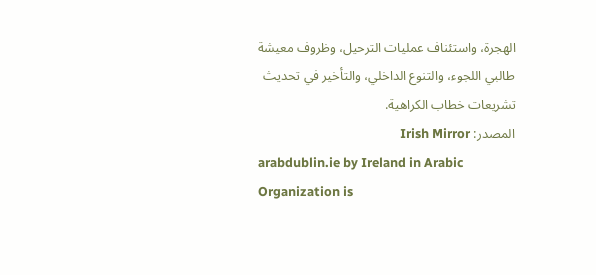الهجرة، واستئناف عمليات الترحيل، وظروف معيشة طالبي اللجوء، والتنوع الداخلي، والتأخير في تحديث تشريعات خطاب الكراهية.
المصدر: Irish Mirror
arabdublin.ie by Ireland in Arabic Organization is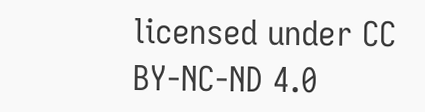licensed under CC BY-NC-ND 4.0